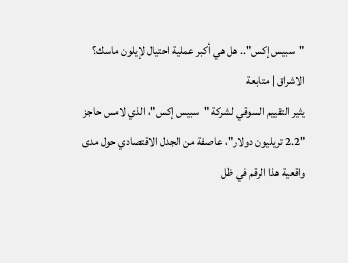"سبيس إكس".. هل هي أكبر عملية احتيال لإيلون ماسك؟
الاشراق | متابعة
يثير التقييم السوقي لشركة "سبيس إكس"، الذي لامس حاجز "2.2 تريليون دولار"، عاصفة من الجدل الاقتصادي حول مدى واقعية هذا الرقم في ظل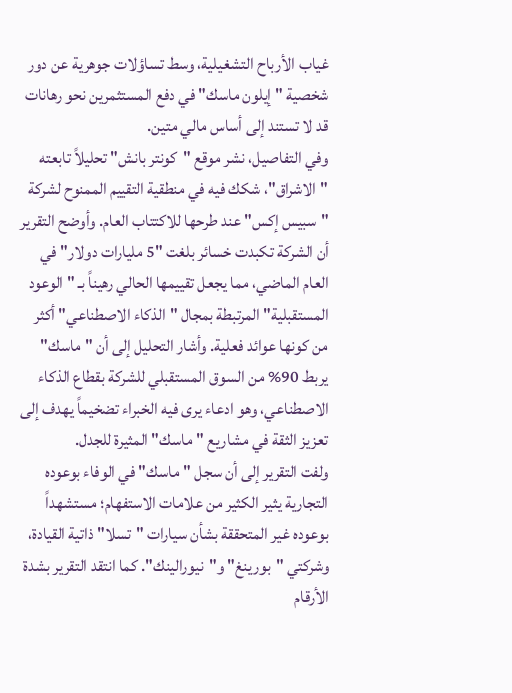غياب الأرباح التشغيلية، وسط تساؤلات جوهرية عن دور شخصية "إيلون ماسك" في دفع المستثمرين نحو رهانات قد لا تستند إلى أساس مالي متين.
وفي التفاصيل، نشر موقع "كونتر بانش" تحليلاً تابعته "الاشراق"، شكك فيه في منطقية التقييم الممنوح لشركة "سبيس إكس" عند طرحها للاكتتاب العام. وأوضح التقرير أن الشركة تكبدت خسائر بلغت "5 مليارات دولار" في العام الماضي، مما يجعل تقييمها الحالي رهيناً بـ "الوعود المستقبلية" المرتبطة بمجال "الذكاء الاصطناعي" أكثر من كونها عوائد فعلية. وأشار التحليل إلى أن "ماسك" يربط 90% من السوق المستقبلي للشركة بقطاع الذكاء الاصطناعي، وهو ادعاء يرى فيه الخبراء تضخيماً يهدف إلى تعزيز الثقة في مشاريع "ماسك" المثيرة للجدل.
ولفت التقرير إلى أن سجل "ماسك" في الوفاء بوعوده التجارية يثير الكثير من علامات الاستفهام؛ مستشهداً بوعوده غير المتحققة بشأن سيارات "تسلا" ذاتية القيادة، وشركتي "بورينغ" و"نيورالينك". كما انتقد التقرير بشدة الأرقام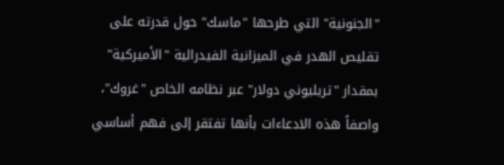"الجنونية" التي طرحها "ماسك" حول قدرته على تقليص الهدر في الميزانية الفيدرالية "الأميركية" بمقدار "تريليوني دولار" عبر نظامه الخاص "غروك"، واصفاً هذه الادعاءات بأنها تفتقر إلى فهم أساسي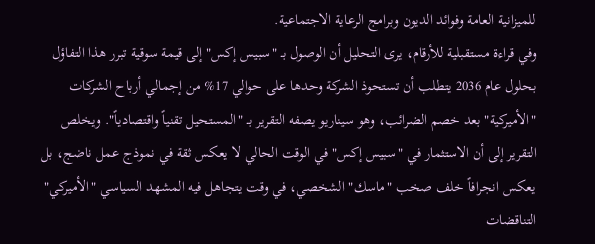للميزانية العامة وفوائد الديون وبرامج الرعاية الاجتماعية.
وفي قراءة مستقبلية للأرقام، يرى التحليل أن الوصول بـ "سبيس إكس" إلى قيمة سوقية تبرر هذا التفاؤل بحلول عام 2036 يتطلب أن تستحوذ الشركة وحدها على حوالي 17% من إجمالي أرباح الشركات "الأميركية" بعد خصم الضرائب، وهو سيناريو يصفه التقرير بـ "المستحيل تقنياً واقتصادياً". ويخلص التقرير إلى أن الاستثمار في "سبيس إكس" في الوقت الحالي لا يعكس ثقة في نموذج عمل ناضج، بل يعكس انجرافاً خلف صخب "ماسك" الشخصي، في وقت يتجاهل فيه المشهد السياسي "الأميركي" التناقضات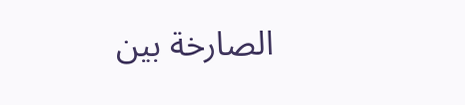الصارخة بين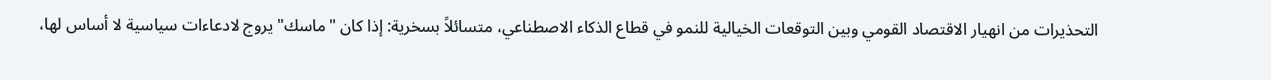التحذيرات من انهيار الاقتصاد القومي وبين التوقعات الخيالية للنمو في قطاع الذكاء الاصطناعي، متسائلاً بسخرية: إذا كان "ماسك" يروج لادعاءات سياسية لا أساس لها،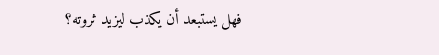فهل يستبعد أن يكذب ليزيد ثروته؟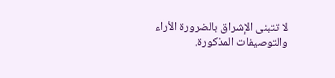لا تتبنى الإشراق بالضرورة الأراء والتوصيفات المذكورة.